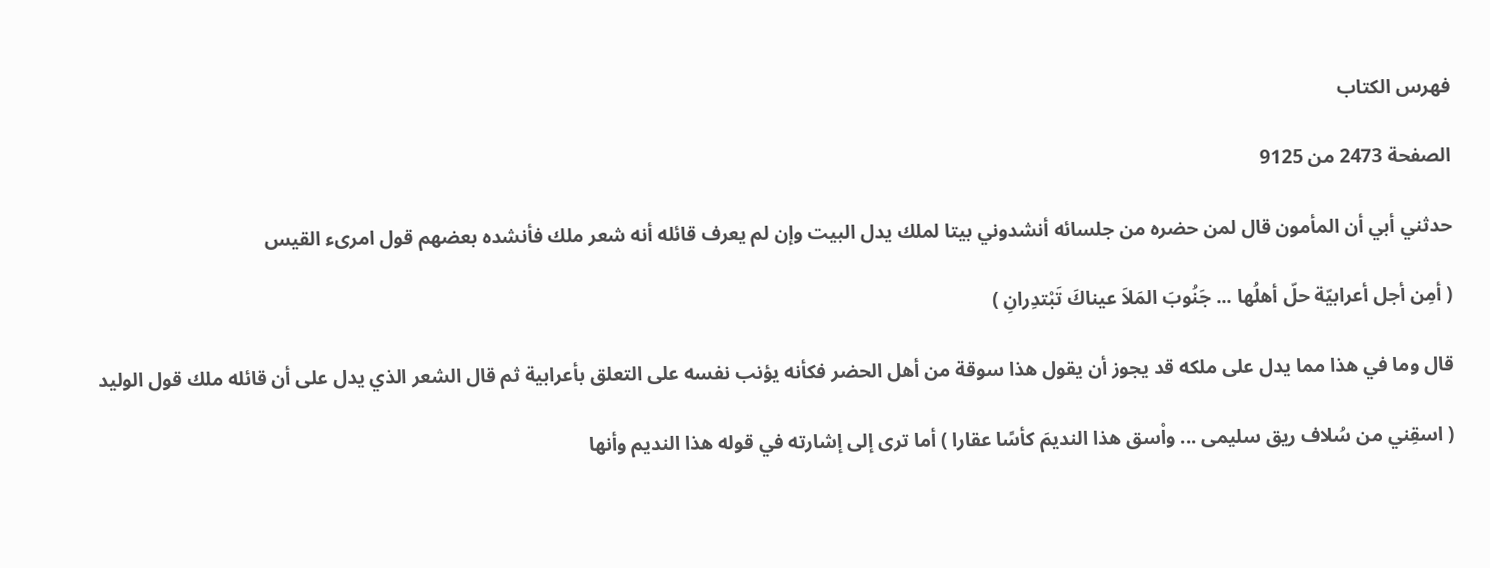فهرس الكتاب

الصفحة 2473 من 9125

حدثني أبي أن المأمون قال لمن حضره من جلسائه أنشدوني بيتا لملك يدل البيت وإن لم يعرف قائله أنه شعر ملك فأنشده بعضهم قول امرىء القيس

( أمِن أجل أعرابيّة حلّ أهلُها ... جَنُوبَ المَلاَ عيناكَ تَبْتدِرانِ )

قال وما في هذا مما يدل على ملكه قد يجوز أن يقول هذا سوقة من أهل الحضر فكأنه يؤنب نفسه على التعلق بأعرابية ثم قال الشعر الذي يدل على أن قائله ملك قول الوليد

( اسقِني من سُلاف ريق سليمى ... واْسق هذا النديمَ كأسًا عقارا ) أما ترى إلى إشارته في قوله هذا النديم وأنها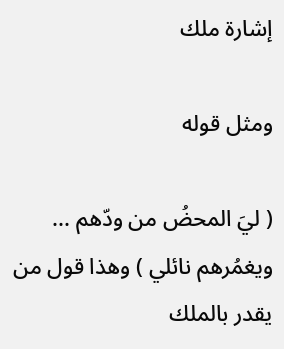إشارة ملك

ومثل قوله

( ليَ المحضُ من ودّهم ... ويغمُرهم نائلي ) وهذا قول من يقدر بالملك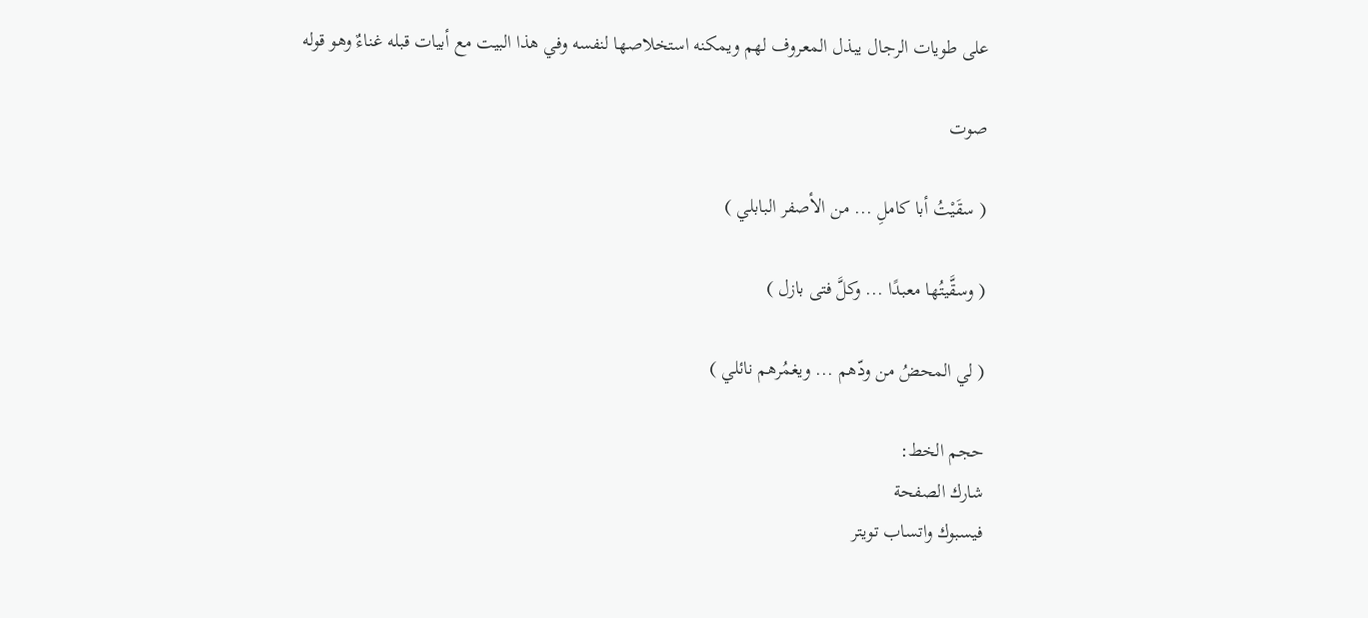على طويات الرجال يبذل المعروف لهم ويمكنه استخلاصها لنفسه وفي هذا البيت مع أبيات قبله غناءٌ وهو قوله

صوت

( سقَيْتُ أبا كاملِ ... من الأصفر البابلي )

( وسقَّيتُها معبدًا ... وكلَّ فتى بازل )

( لي المحضُ من ودّهم ... ويغمُرهم نائلي )

حجم الخط:
شارك الصفحة
فيسبوك واتساب تويتر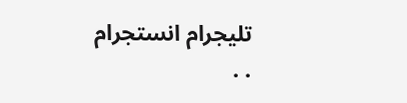تليجرام انستجرام
. .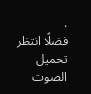.
فضلًا انتظر تحميل الصوت